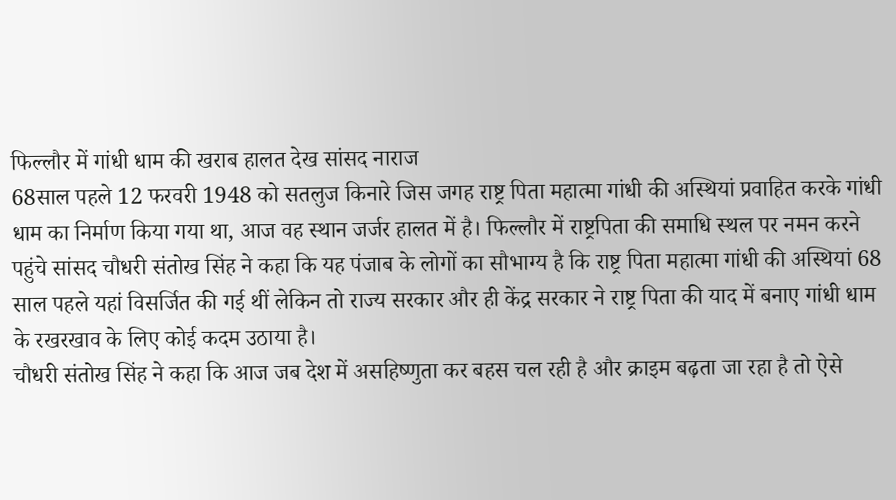फिल्लौर में गांधी धाम की खराब हालत देख सांसद नाराज
68साल पहले 12 फरवरी 1948 को सतलुज किनारे जिस जगह राष्ट्र पिता महात्मा गांधी की अस्थियां प्रवाहित करके गांधी धाम का निर्माण किया गया था, आज वह स्थान जर्जर हालत में है। फिल्लौर में राष्ट्रपिता की समाधि स्थल पर नमन करने पहुंचे सांसद चौधरी संतोख सिंह ने कहा कि यह पंजाब के लोगों का सौभाग्य है कि राष्ट्र पिता महात्मा गांधी की अस्थियां 68 साल पहले यहां विसर्जित की गई थीं लेकिन तो राज्य सरकार और ही केंद्र सरकार ने राष्ट्र पिता की याद में बनाए गांधी धाम के रखरखाव के लिए कोई कदम उठाया है।
चौधरी संतोख सिंह ने कहा कि आज जब देश में असहिष्णुता कर बहस चल रही है और क्राइम बढ़ता जा रहा है तो ऐसे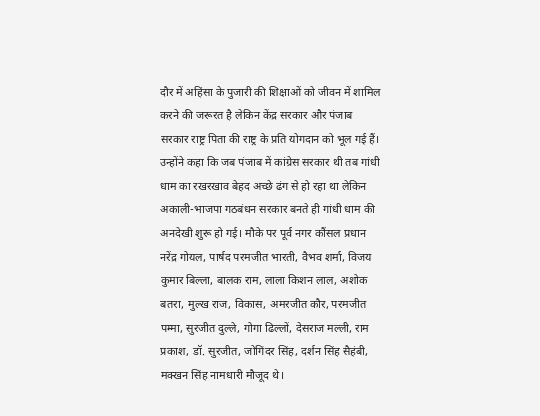दौर में अहिंसा के पुजारी की शिक्षाओं को जीवन में शामिल करने की जरूरत है लेकिन केंद्र सरकार और पंजाब सरकार राष्ट्र पिता की राष्ट्र के प्रति योगदान को भूल गई हैं। उन्होंने कहा कि जब पंजाब में कांग्रेस सरकार थी तब गांधी धाम का रखरखाव बेहद अच्छे ढंग से हो रहा था लेकिन अकाली-भाजपा गठबंधन सरकार बनते ही गांधी धाम की अनदेखी शुरू हो गई। मौके पर पूर्व नगर कौंसल प्रधान नरेंद्र गोयल, पार्षद परमजीत भारती, वैभव शर्मा, विजय कुमार बिल्ला, बालक राम, लाला किशन लाल, अशोक बतरा, मुल्ख राज, विकास, अमरजीत कौर, परमजीत पम्मा, सुरजीत दुल्ले, गोगा ढिल्लों, देसराज मल्ली, राम प्रकाश, डॉ. सुरजीत, जोगिंदर सिंह, दर्शन सिंह सैहंबी, मक्खन सिंह नामधारी मौजूद थे।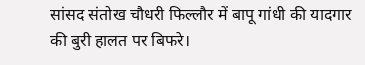सांसद संतोख चौधरी फिल्लौर में बापू गांधी की यादगार की बुरी हालत पर बिफरे।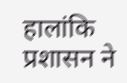हालांकि प्रशासन ने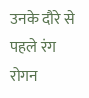उनके दौरे से पहले रंग रोगन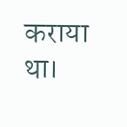कराया था।